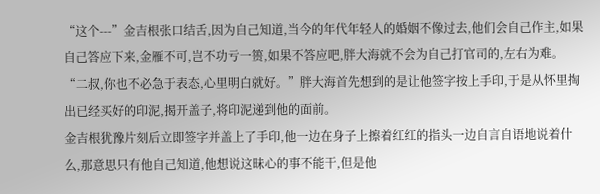“这个---”金吉根张口结舌,因为自己知道,当今的年代年轻人的婚姻不像过去,他们会自己作主,如果自己答应下来,金雁不可,岂不功亏一篑,如果不答应吧,胖大海就不会为自己打官司的,左右为难。
“二叔,你也不必急于表态,心里明白就好。”胖大海首先想到的是让他签字按上手印,于是从怀里掏出已经买好的印泥,揭开盖子,将印泥递到他的面前。
金吉根犹豫片刻后立即签字并盖上了手印,他一边在身子上擦着红红的指头一边自言自语地说着什么,那意思只有他自己知道,他想说这昧心的事不能干,但是他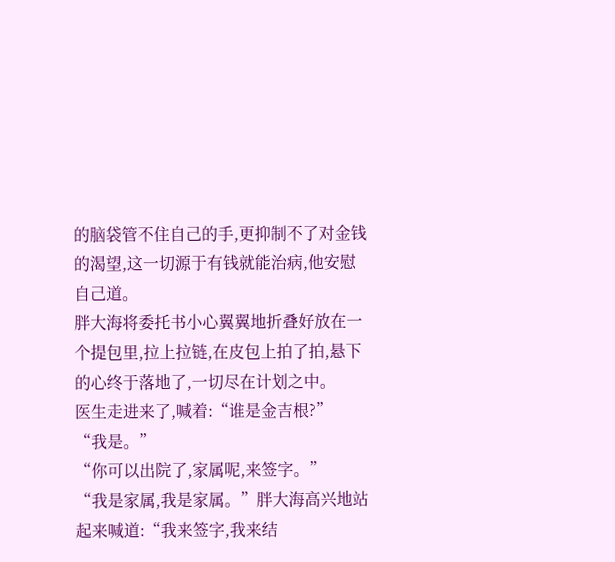的脑袋管不住自己的手,更抑制不了对金钱的渴望,这一切源于有钱就能治病,他安慰自己道。
胖大海将委托书小心翼翼地折叠好放在一个提包里,拉上拉链,在皮包上拍了拍,悬下的心终于落地了,一切尽在计划之中。
医生走进来了,喊着:“谁是金吉根?”
“我是。”
“你可以出院了,家属呢,来签字。”
“我是家属,我是家属。”胖大海高兴地站起来喊道:“我来签字,我来结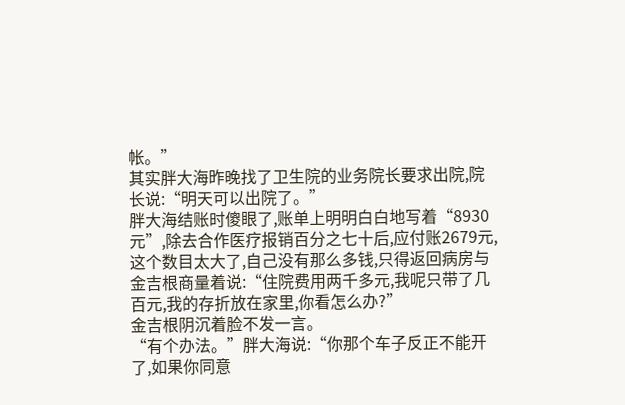帐。”
其实胖大海昨晚找了卫生院的业务院长要求出院,院长说:“明天可以出院了。”
胖大海结账时傻眼了,账单上明明白白地写着“8930元”,除去合作医疗报销百分之七十后,应付账2679元,这个数目太大了,自己没有那么多钱,只得返回病房与金吉根商量着说:“住院费用两千多元,我呢只带了几百元,我的存折放在家里,你看怎么办?”
金吉根阴沉着脸不发一言。
“有个办法。”胖大海说:“你那个车子反正不能开了,如果你同意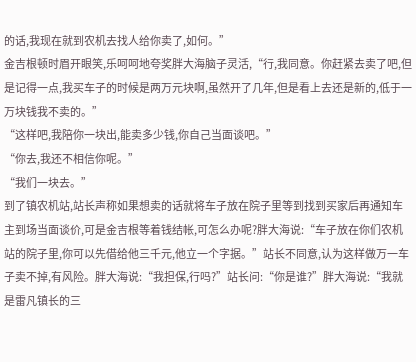的话,我现在就到农机去找人给你卖了,如何。”
金吉根顿时眉开眼笑,乐呵呵地夸奖胖大海脑子灵活,“行,我同意。你赶紧去卖了吧,但是记得一点,我买车子的时候是两万元块啊,虽然开了几年,但是看上去还是新的,低于一万块钱我不卖的。”
“这样吧,我陪你一块出,能卖多少钱,你自己当面谈吧。”
“你去,我还不相信你呢。”
“我们一块去。”
到了镇农机站,站长声称如果想卖的话就将车子放在院子里等到找到买家后再通知车主到场当面谈价,可是金吉根等着钱结帐,可怎么办呢?胖大海说:“车子放在你们农机站的院子里,你可以先借给他三千元,他立一个字据。”站长不同意,认为这样做万一车子卖不掉,有风险。胖大海说:“我担保,行吗?”站长问:“你是谁?”胖大海说:“我就是雷凡镇长的三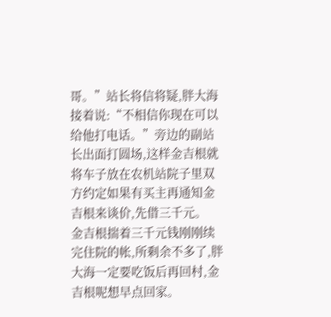哥。”站长将信将疑,胖大海接着说:“不相信你现在可以给他打电话。”旁边的副站长出面打圆场,这样金吉根就将车子放在农机站院子里双方约定如果有买主再通知金吉根来谈价,先借三千元。
金吉根揣着三千元钱刚刚续完住院的帐,所剩余不多了,胖大海一定要吃饭后再回村,金吉根呢想早点回家。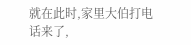就在此时,家里大伯打电话来了,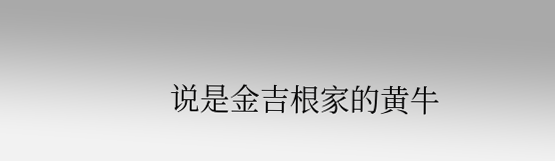说是金吉根家的黄牛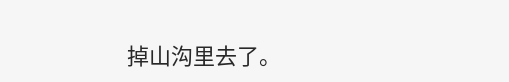掉山沟里去了。